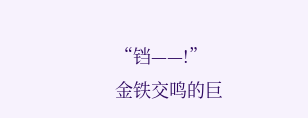“铛——!”
金铁交鸣的巨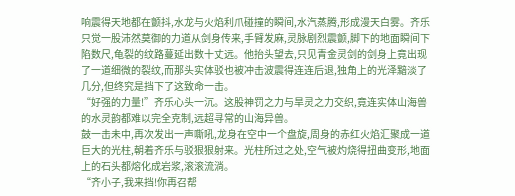响震得天地都在颤抖,水龙与火焰利爪碰撞的瞬间,水汽蒸腾,形成漫天白雾。齐乐只觉一股沛然莫御的力道从剑身传来,手臂发麻,灵脉剧烈震颤,脚下的地面瞬间下陷数尺,龟裂的纹路蔓延出数十丈远。他抬头望去,只见青金灵剑的剑身上竟出现了一道细微的裂纹,而那头实体驳也被冲击波震得连连后退,独角上的光泽黯淡了几分,但终究是挡下了这致命一击。
“好强的力量!”齐乐心头一沉。这股神罚之力与旱灵之力交织,竟连实体山海兽的水灵韵都难以完全克制,远超寻常的山海异兽。
鼓一击未中,再次发出一声嘶吼,龙身在空中一个盘旋,周身的赤红火焰汇聚成一道巨大的光柱,朝着齐乐与驳狠狠射来。光柱所过之处,空气被灼烧得扭曲变形,地面上的石头都熔化成岩浆,滚滚流淌。
“齐小子,我来挡!你再召帮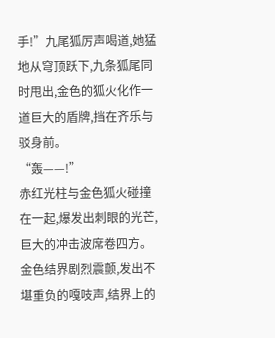手!”九尾狐厉声喝道,她猛地从穹顶跃下,九条狐尾同时甩出,金色的狐火化作一道巨大的盾牌,挡在齐乐与驳身前。
“轰——!”
赤红光柱与金色狐火碰撞在一起,爆发出刺眼的光芒,巨大的冲击波席卷四方。金色结界剧烈震颤,发出不堪重负的嘎吱声,结界上的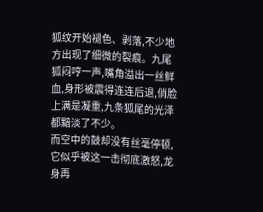狐纹开始褪色、剥落,不少地方出现了细微的裂痕。九尾狐闷哼一声,嘴角溢出一丝鲜血,身形被震得连连后退,俏脸上满是凝重,九条狐尾的光泽都黯淡了不少。
而空中的鼓却没有丝毫停顿,它似乎被这一击彻底激怒,龙身再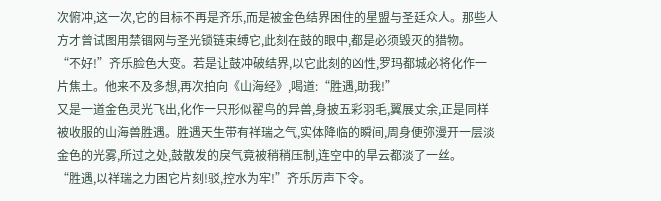次俯冲,这一次,它的目标不再是齐乐,而是被金色结界困住的星盟与圣廷众人。那些人方才曾试图用禁锢网与圣光锁链束缚它,此刻在鼓的眼中,都是必须毁灭的猎物。
“不好!”齐乐脸色大变。若是让鼓冲破结界,以它此刻的凶性,罗玛都城必将化作一片焦土。他来不及多想,再次拍向《山海经》,喝道:“胜遇,助我!”
又是一道金色灵光飞出,化作一只形似翟鸟的异兽,身披五彩羽毛,翼展丈余,正是同样被收服的山海兽胜遇。胜遇天生带有祥瑞之气,实体降临的瞬间,周身便弥漫开一层淡金色的光雾,所过之处,鼓散发的戾气竟被稍稍压制,连空中的旱云都淡了一丝。
“胜遇,以祥瑞之力困它片刻!驳,控水为牢!”齐乐厉声下令。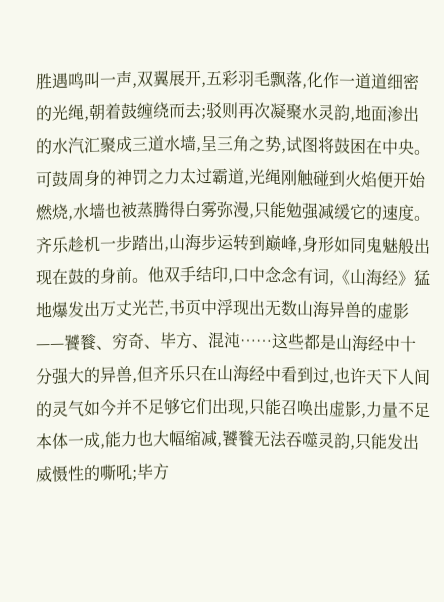胜遇鸣叫一声,双翼展开,五彩羽毛飘落,化作一道道细密的光绳,朝着鼓缠绕而去;驳则再次凝聚水灵韵,地面渗出的水汽汇聚成三道水墙,呈三角之势,试图将鼓困在中央。可鼓周身的神罚之力太过霸道,光绳刚触碰到火焰便开始燃烧,水墙也被蒸腾得白雾弥漫,只能勉强减缓它的速度。
齐乐趁机一步踏出,山海步运转到巅峰,身形如同鬼魅般出现在鼓的身前。他双手结印,口中念念有词,《山海经》猛地爆发出万丈光芒,书页中浮现出无数山海异兽的虚影——饕餮、穷奇、毕方、混沌……这些都是山海经中十分强大的异兽,但齐乐只在山海经中看到过,也许天下人间的灵气如今并不足够它们出现,只能召唤出虚影,力量不足本体一成,能力也大幅缩减,饕餮无法吞噬灵韵,只能发出威慑性的嘶吼;毕方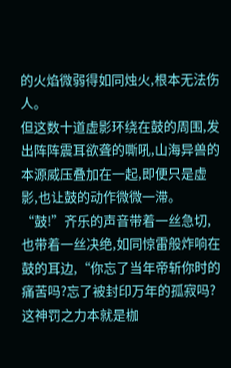的火焰微弱得如同烛火,根本无法伤人。
但这数十道虚影环绕在鼓的周围,发出阵阵震耳欲聋的嘶吼,山海异兽的本源威压叠加在一起,即便只是虚影,也让鼓的动作微微一滞。
“鼓!”齐乐的声音带着一丝急切,也带着一丝决绝,如同惊雷般炸响在鼓的耳边,“你忘了当年帝斩你时的痛苦吗?忘了被封印万年的孤寂吗?这神罚之力本就是枷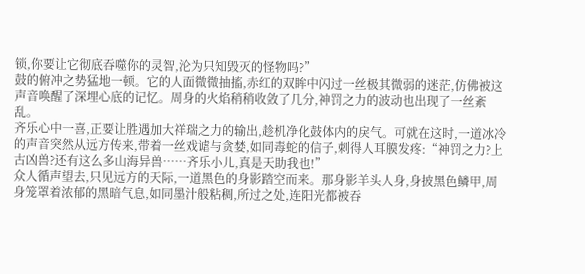锁,你要让它彻底吞噬你的灵智,沦为只知毁灭的怪物吗?”
鼓的俯冲之势猛地一顿。它的人面微微抽搐,赤红的双眸中闪过一丝极其微弱的迷茫,仿佛被这声音唤醒了深埋心底的记忆。周身的火焰稍稍收敛了几分,神罚之力的波动也出现了一丝紊乱。
齐乐心中一喜,正要让胜遇加大祥瑞之力的输出,趁机净化鼓体内的戾气。可就在这时,一道冰冷的声音突然从远方传来,带着一丝戏谑与贪婪,如同毒蛇的信子,刺得人耳膜发疼:“神罚之力?上古凶兽?还有这么多山海异兽……齐乐小儿,真是天助我也!”
众人循声望去,只见远方的天际,一道黑色的身影踏空而来。那身影羊头人身,身披黑色鳞甲,周身笼罩着浓郁的黑暗气息,如同墨汁般粘稠,所过之处,连阳光都被吞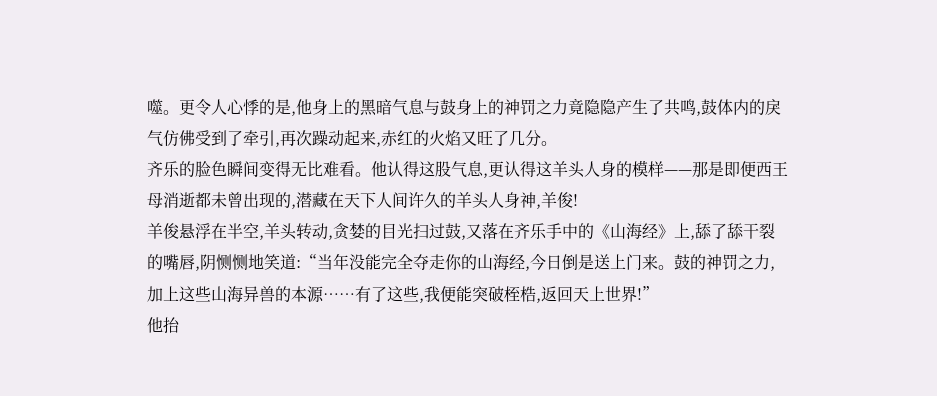噬。更令人心悸的是,他身上的黑暗气息与鼓身上的神罚之力竟隐隐产生了共鸣,鼓体内的戾气仿佛受到了牵引,再次躁动起来,赤红的火焰又旺了几分。
齐乐的脸色瞬间变得无比难看。他认得这股气息,更认得这羊头人身的模样——那是即便西王母消逝都未曾出现的,潜藏在天下人间许久的羊头人身神,羊俊!
羊俊悬浮在半空,羊头转动,贪婪的目光扫过鼓,又落在齐乐手中的《山海经》上,舔了舔干裂的嘴唇,阴恻恻地笑道:“当年没能完全夺走你的山海经,今日倒是送上门来。鼓的神罚之力,加上这些山海异兽的本源……有了这些,我便能突破桎梏,返回天上世界!”
他抬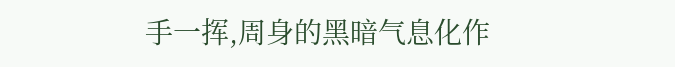手一挥,周身的黑暗气息化作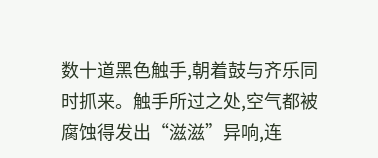数十道黑色触手,朝着鼓与齐乐同时抓来。触手所过之处,空气都被腐蚀得发出“滋滋”异响,连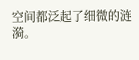空间都泛起了细微的涟漪。